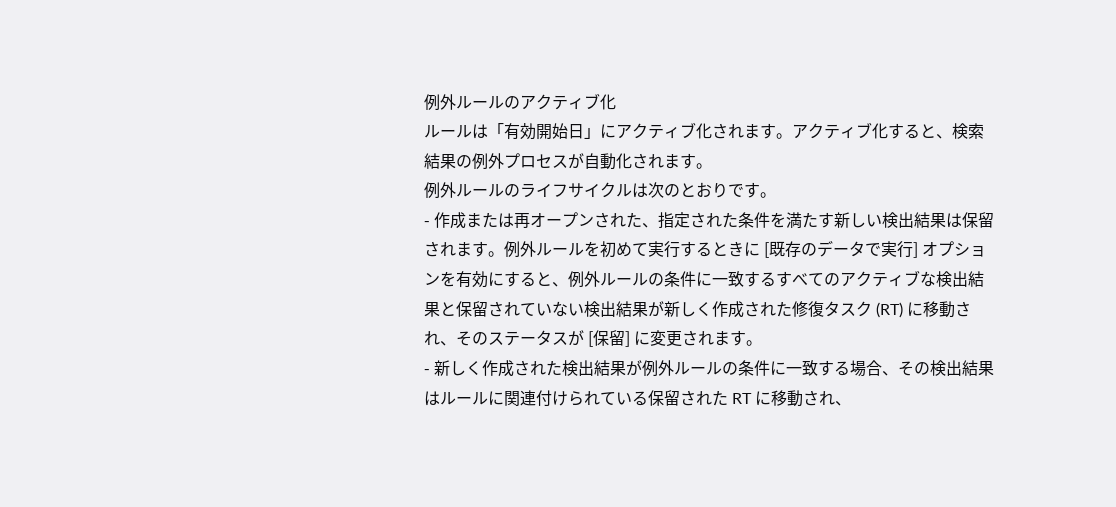例外ルールのアクティブ化
ルールは「有効開始日」にアクティブ化されます。アクティブ化すると、検索結果の例外プロセスが自動化されます。
例外ルールのライフサイクルは次のとおりです。
- 作成または再オープンされた、指定された条件を満たす新しい検出結果は保留されます。例外ルールを初めて実行するときに [既存のデータで実行] オプションを有効にすると、例外ルールの条件に一致するすべてのアクティブな検出結果と保留されていない検出結果が新しく作成された修復タスク (RT) に移動され、そのステータスが [保留] に変更されます。
- 新しく作成された検出結果が例外ルールの条件に一致する場合、その検出結果はルールに関連付けられている保留された RT に移動され、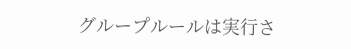グループルールは実行さ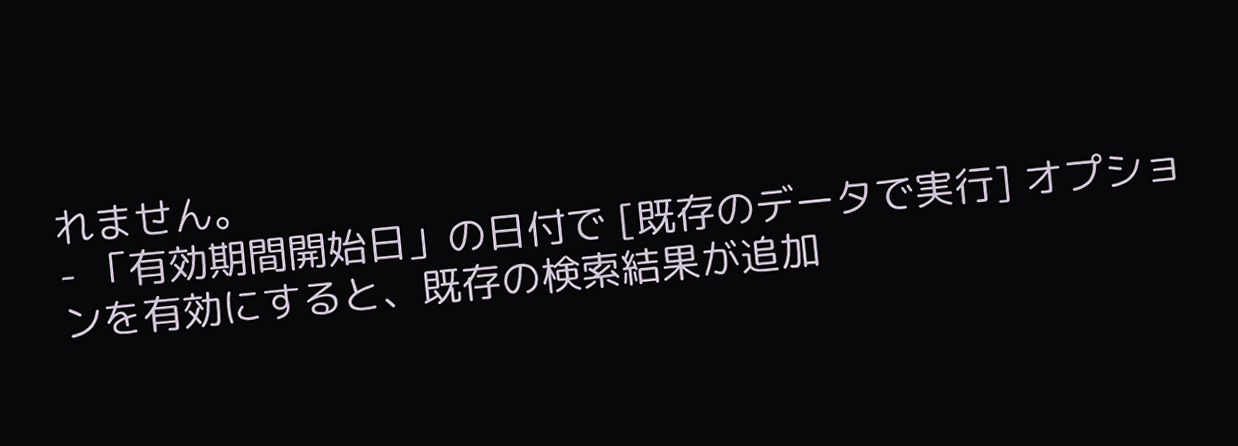れません。
- 「有効期間開始日」の日付で [既存のデータで実行] オプションを有効にすると、既存の検索結果が追加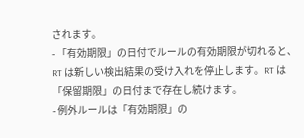されます。
- 「有効期限」の日付でルールの有効期限が切れると、RT は新しい検出結果の受け入れを停止します。RT は「保留期限」の日付まで存在し続けます。
- 例外ルールは「有効期限」の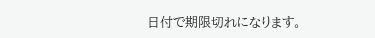日付で期限切れになります。